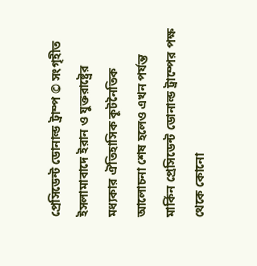প্রেসিডেন্ট ডোনাল্ড ট্রাম্প © সংগৃহীত
ইসলামাবাদে ইরান ও যুক্তরাষ্ট্রের মধ্যকার ঐতিহাসিক কূটনৈতিক আলোচনা শেষ হলেও এখন পর্যন্ত মার্কিন প্রেসিডেন্ট ডোনাল্ড ট্রাম্পের পক্ষ থেকে কোনো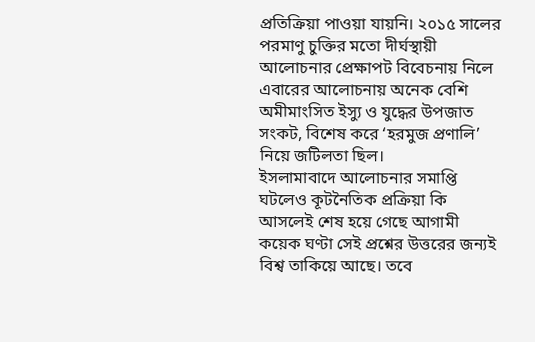প্রতিক্রিয়া পাওয়া যায়নি। ২০১৫ সালের পরমাণু চুক্তির মতো দীর্ঘস্থায়ী আলোচনার প্রেক্ষাপট বিবেচনায় নিলে এবারের আলোচনায় অনেক বেশি অমীমাংসিত ইস্যু ও যুদ্ধের উপজাত সংকট, বিশেষ করে ‘হরমুজ প্রণালি’ নিয়ে জটিলতা ছিল।
ইসলামাবাদে আলোচনার সমাপ্তি ঘটলেও কূটনৈতিক প্রক্রিয়া কি আসলেই শেষ হয়ে গেছে আগামী কয়েক ঘণ্টা সেই প্রশ্নের উত্তরের জন্যই বিশ্ব তাকিয়ে আছে। তবে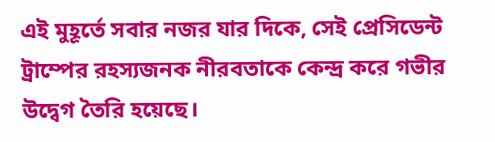এই মুহূর্তে সবার নজর যার দিকে, সেই প্রেসিডেন্ট ট্রাম্পের রহস্যজনক নীরবতাকে কেন্দ্র করে গভীর উদ্বেগ তৈরি হয়েছে।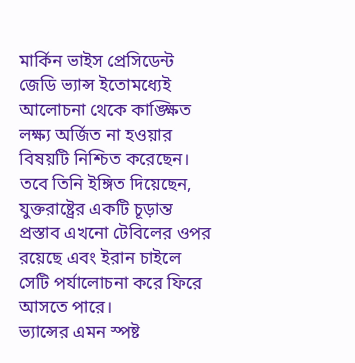মার্কিন ভাইস প্রেসিডেন্ট জেডি ভ্যান্স ইতোমধ্যেই আলোচনা থেকে কাঙ্ক্ষিত লক্ষ্য অর্জিত না হওয়ার বিষয়টি নিশ্চিত করেছেন। তবে তিনি ইঙ্গিত দিয়েছেন, যুক্তরাষ্ট্রের একটি চূড়ান্ত প্রস্তাব এখনো টেবিলের ওপর রয়েছে এবং ইরান চাইলে সেটি পর্যালোচনা করে ফিরে আসতে পারে।
ভ্যান্সের এমন স্পষ্ট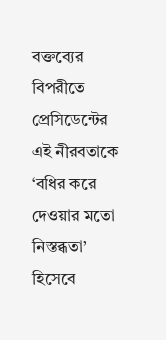বক্তব্যের বিপরীতে প্রেসিডেন্টের এই নীরবতাকে ‘বধির করে দেওয়ার মতো নিস্তব্ধতা’ হিসেবে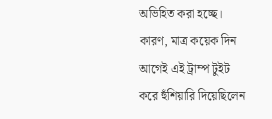অভিহিত করা হচ্ছে। কারণ, মাত্র কয়েক দিন আগেই এই ট্রাম্প টুইট করে হুঁশিয়ারি দিয়েছিলেন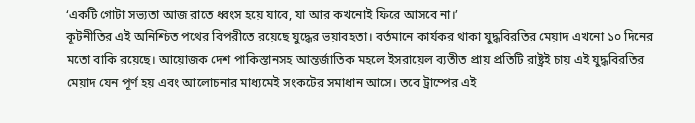‘একটি গোটা সভ্যতা আজ রাতে ধ্বংস হয়ে যাবে, যা আর কখনোই ফিরে আসবে না।’
কূটনীতির এই অনিশ্চিত পথের বিপরীতে রয়েছে যুদ্ধের ভয়াবহতা। বর্তমানে কার্যকর থাকা যুদ্ধবিরতির মেয়াদ এখনো ১০ দিনের মতো বাকি রয়েছে। আয়োজক দেশ পাকিস্তানসহ আন্তর্জাতিক মহলে ইসরায়েল ব্যতীত প্রায় প্রতিটি রাষ্ট্রই চায় এই যুদ্ধবিরতির মেয়াদ যেন পূর্ণ হয় এবং আলোচনার মাধ্যমেই সংকটের সমাধান আসে। তবে ট্রাম্পের এই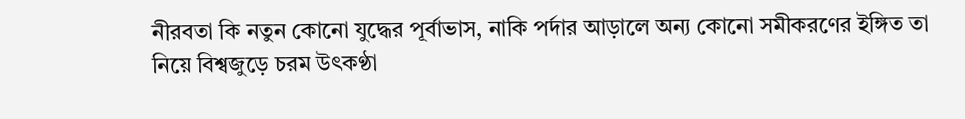নীরবতা কি নতুন কোনো যুদ্ধের পূর্বাভাস, নাকি পর্দার আড়ালে অন্য কোনো সমীকরণের ইঙ্গিত তা নিয়ে বিশ্বজুড়ে চরম উৎকণ্ঠা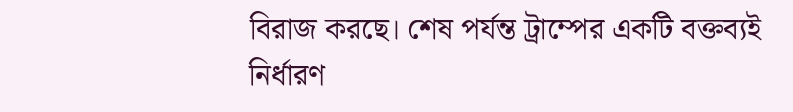বিরাজ করছে। শেষ পর্যন্ত ট্রাম্পের একটি বক্তব্যই নির্ধারণ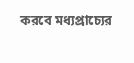করবে মধ্যপ্রাচ্যের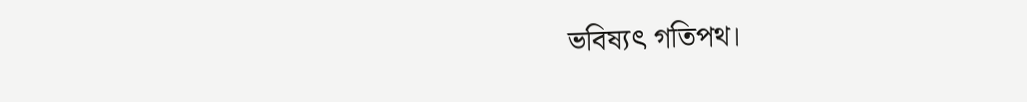ভবিষ্যৎ গতিপথ।